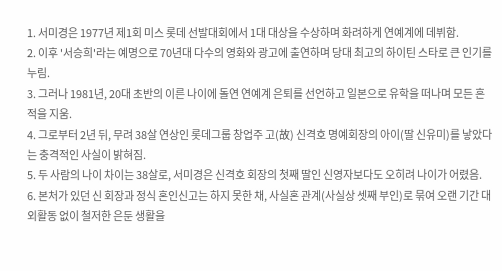1. 서미경은 1977년 제1회 미스 롯데 선발대회에서 1대 대상을 수상하며 화려하게 연예계에 데뷔함.
2. 이후 '서승희'라는 예명으로 70년대 다수의 영화와 광고에 출연하며 당대 최고의 하이틴 스타로 큰 인기를 누림.
3. 그러나 1981년, 20대 초반의 이른 나이에 돌연 연예계 은퇴를 선언하고 일본으로 유학을 떠나며 모든 흔적을 지움.
4. 그로부터 2년 뒤, 무려 38살 연상인 롯데그룹 창업주 고(故) 신격호 명예회장의 아이(딸 신유미)를 낳았다는 충격적인 사실이 밝혀짐.
5. 두 사람의 나이 차이는 38살로, 서미경은 신격호 회장의 첫째 딸인 신영자보다도 오히려 나이가 어렸음.
6. 본처가 있던 신 회장과 정식 혼인신고는 하지 못한 채, 사실혼 관계(사실상 셋째 부인)로 묶여 오랜 기간 대외활동 없이 철저한 은둔 생활을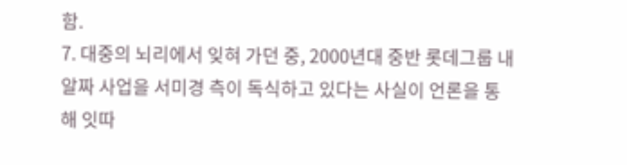함.
7. 대중의 뇌리에서 잊혀 가던 중, 2000년대 중반 롯데그룹 내 알짜 사업을 서미경 측이 독식하고 있다는 사실이 언론을 통해 잇따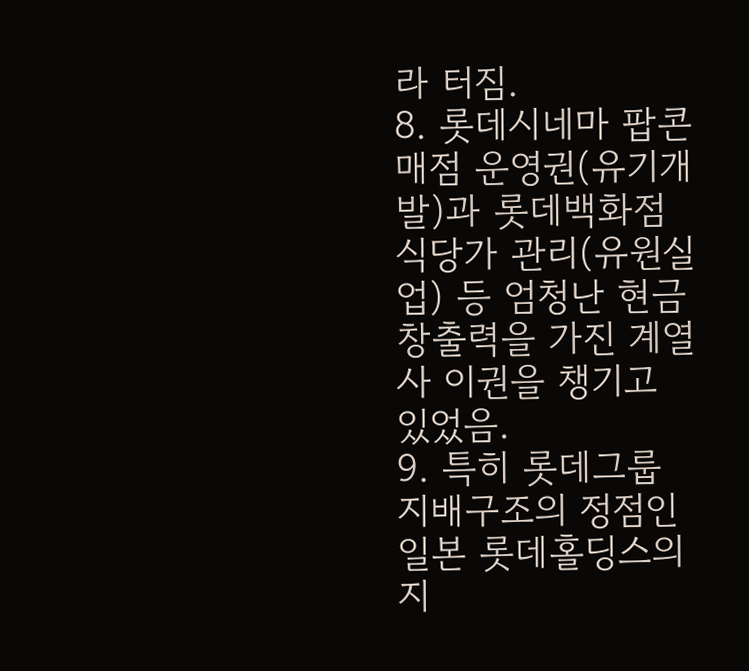라 터짐.
8. 롯데시네마 팝콘 매점 운영권(유기개발)과 롯데백화점 식당가 관리(유원실업) 등 엄청난 현금 창출력을 가진 계열사 이권을 챙기고 있었음.
9. 특히 롯데그룹 지배구조의 정점인 일본 롯데홀딩스의 지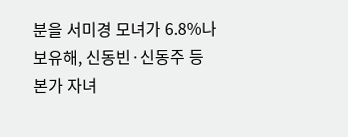분을 서미경 모녀가 6.8%나 보유해, 신동빈·신동주 등 본가 자녀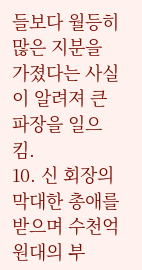들보다 월등히 많은 지분을 가졌다는 사실이 알려져 큰 파장을 일으킴.
10. 신 회장의 막대한 총애를 받으며 수천억 원대의 부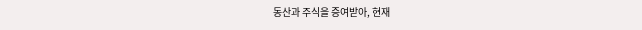동산과 주식을 증여받아, 현재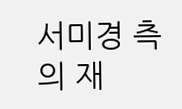서미경 측의 재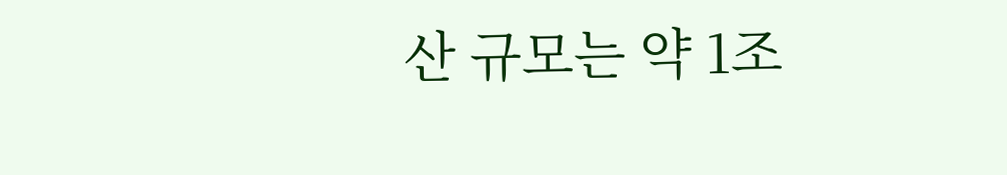산 규모는 약 1조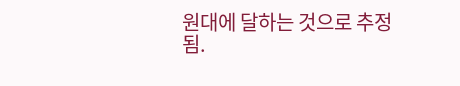원대에 달하는 것으로 추정됨.